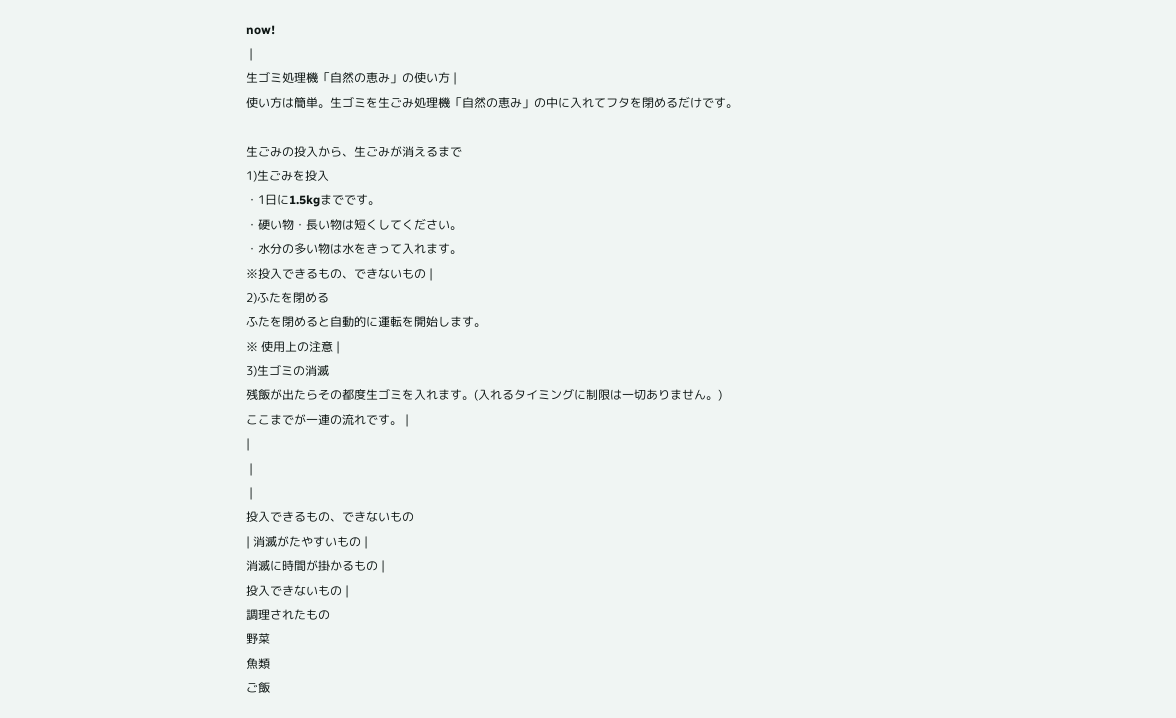now!
 |
生ゴミ処理機「自然の恵み」の使い方 |
使い方は簡単。生ゴミを生ごみ処理機「自然の恵み」の中に入れてフタを閉めるだけです。

生ごみの投入から、生ごみが消えるまで
1)生ごみを投入
・1日に1.5kgまでです。
・硬い物・長い物は短くしてください。
・水分の多い物は水をきって入れます。
※投入できるもの、できないもの |
2)ふたを閉める
ふたを閉めると自動的に運転を開始します。
※ 使用上の注意 |
3)生ゴミの消滅
残飯が出たらその都度生ゴミを入れます。(入れるタイミングに制限は一切ありません。)
ここまでが一連の流れです。 |
|
 |
 |
投入できるもの、できないもの
| 消滅がたやすいもの |
消滅に時間が掛かるもの |
投入できないもの |
調理されたもの
野菜
魚類
ご飯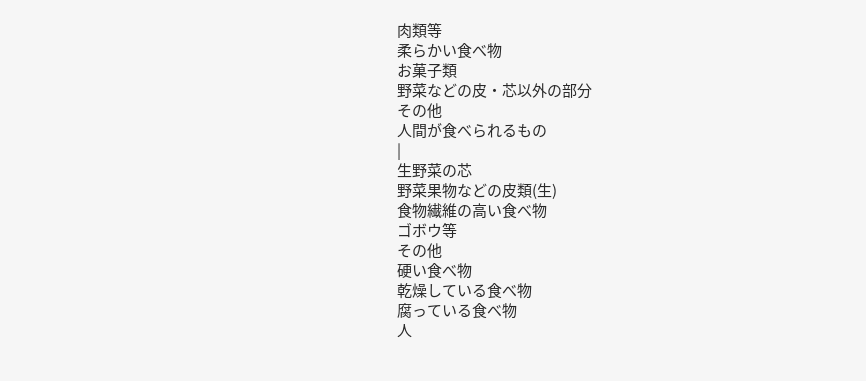肉類等
柔らかい食べ物
お菓子類
野菜などの皮・芯以外の部分
その他
人間が食べられるもの
|
生野菜の芯
野菜果物などの皮類(生)
食物繊維の高い食べ物
ゴボウ等
その他
硬い食べ物
乾燥している食べ物
腐っている食べ物
人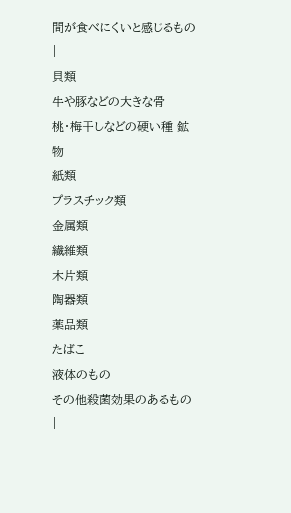間が食べにくいと感じるもの
|
貝類
牛や豚などの大きな骨
桃・梅干しなどの硬い種 鉱物
紙類
プラスチック類
金属類
繊維類
木片類
陶器類
薬品類
たばこ
液体のもの
その他殺菌効果のあるもの |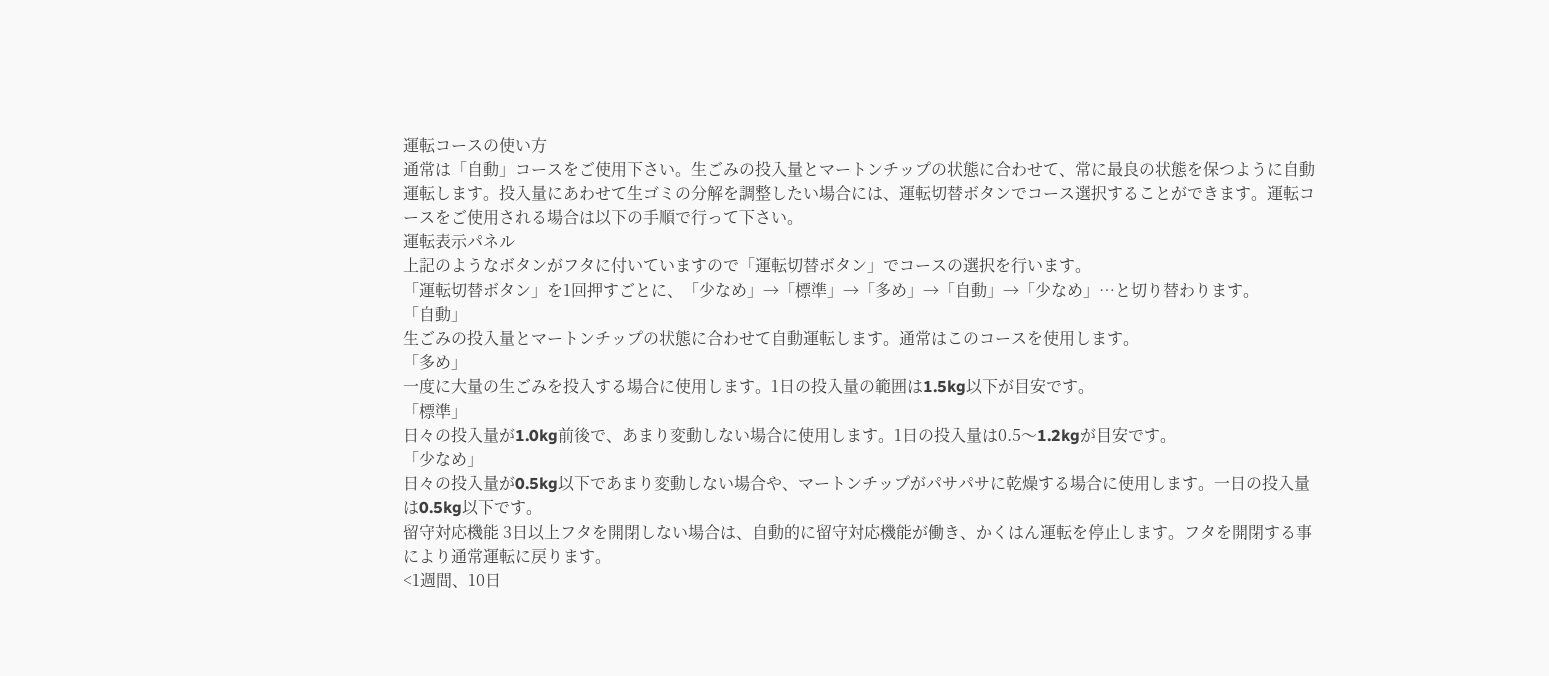運転コースの使い方
通常は「自動」コースをご使用下さい。生ごみの投入量とマートンチップの状態に合わせて、常に最良の状態を保つように自動運転します。投入量にあわせて生ゴミの分解を調整したい場合には、運転切替ボタンでコース選択することができます。運転コースをご使用される場合は以下の手順で行って下さい。
運転表示パネル
上記のようなボタンがフタに付いていますので「運転切替ボタン」でコースの選択を行います。
「運転切替ボタン」を1回押すごとに、「少なめ」→「標準」→「多め」→「自動」→「少なめ」…と切り替わります。
「自動」
生ごみの投入量とマートンチップの状態に合わせて自動運転します。通常はこのコースを使用します。
「多め」
一度に大量の生ごみを投入する場合に使用します。1日の投入量の範囲は1.5kg以下が目安です。
「標準」
日々の投入量が1.0kg前後で、あまり変動しない場合に使用します。1日の投入量は0.5〜1.2kgが目安です。
「少なめ」
日々の投入量が0.5kg以下であまり変動しない場合や、マートンチップがパサパサに乾燥する場合に使用します。一日の投入量は0.5kg以下です。
留守対応機能 3日以上フタを開閉しない場合は、自動的に留守対応機能が働き、かくはん運転を停止します。フタを開閉する事により通常運転に戻ります。
<1週間、10日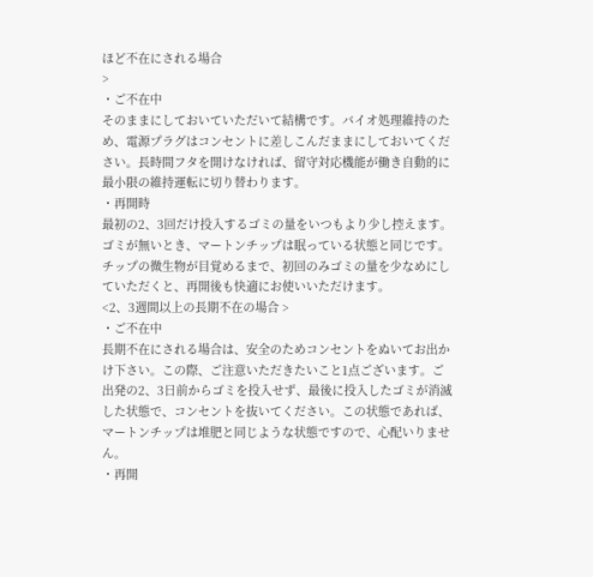ほど不在にされる場合
>
・ご不在中
そのままにしておいていただいて結構です。バイオ処理維持のため、電源プラグはコンセントに差しこんだままにしておいてください。長時間フタを開けなければ、留守対応機能が働き自動的に最小限の維持運転に切り替わります。
・再開時
最初の2、3回だけ投入するゴミの量をいつもより少し控えます。ゴミが無いとき、マートンチップは眠っている状態と同じです。チップの微生物が目覚めるまで、初回のみゴミの量を少なめにしていただくと、再開後も快適にお使いいただけます。
<2、3週間以上の長期不在の場合 >
・ご不在中
長期不在にされる場合は、安全のためコンセントをぬいてお出かけ下さい。この際、ご注意いただきたいこと1点ございます。ご出発の2、3日前からゴミを投入せず、最後に投入したゴミが消滅した状態で、コンセントを抜いてください。この状態であれば、マートンチップは堆肥と同じような状態ですので、心配いりません。
・再開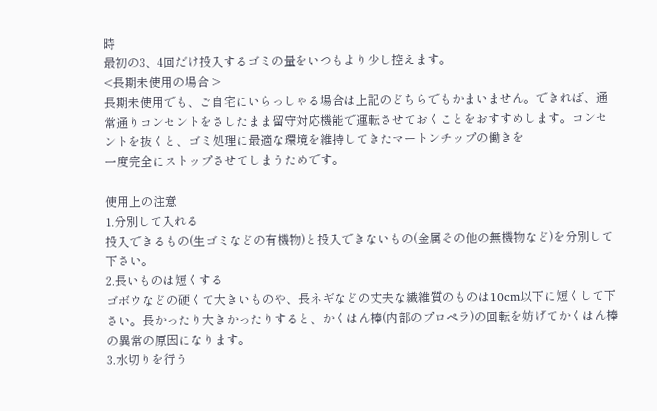時
最初の3、4回だけ投入するゴミの量をいつもより少し控えます。
<長期未使用の場合 >
長期未使用でも、ご自宅にいらっしゃる場合は上記のどちらでもかまいません。できれば、通常通りコンセントをさしたまま留守対応機能で運転させておくことをおすすめします。コンセントを抜くと、ゴミ処理に最適な環境を維持してきたマートンチップの働きを
一度完全にストップさせてしまうためです。

使用上の注意
1.分別して入れる
投入できるもの(生ゴミなどの有機物)と投入できないもの(金属その他の無機物など)を分別して下さい。
2.長いものは短くする
ゴボウなどの硬くて大きいものや、長ネギなどの丈夫な繊維質のものは10cm以下に短くして下さい。長かったり大きかったりすると、かくはん棒(内部のプロペラ)の回転を妨げてかくはん棒の異常の原因になります。
3.水切りを行う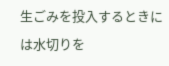生ごみを投入するときには水切りを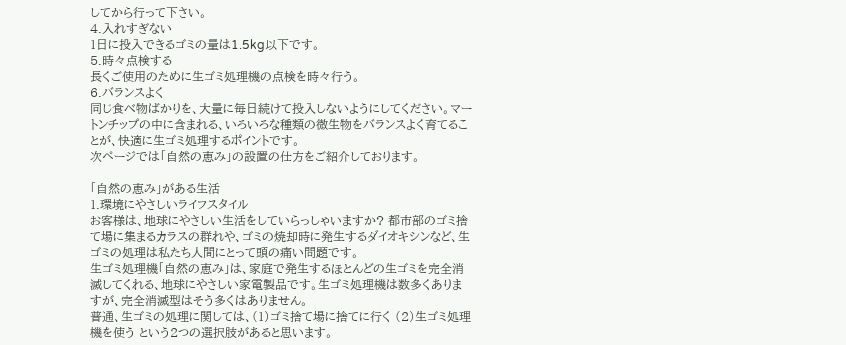してから行って下さい。
4.入れすぎない
1日に投入できるゴミの量は1.5kg以下です。
5.時々点検する
長くご使用のために生ゴミ処理機の点検を時々行う。
6.バランスよく
同じ食べ物ばかりを、大量に毎日続けて投入しないようにしてください。マートンチップの中に含まれる、いろいろな種類の微生物をバランスよく育てることが、快適に生ゴミ処理するポイントです。
次ページでは「自然の恵み」の設置の仕方をご紹介しております。

「自然の恵み」がある生活
1.環境にやさしいライフスタイル
お客様は、地球にやさしい生活をしていらっしゃいますか? 都市部のゴミ捨て場に集まるカラスの群れや、ゴミの焼却時に発生するダイオキシンなど、生ゴミの処理は私たち人間にとって頭の痛い問題です。
生ゴミ処理機「自然の恵み」は、家庭で発生するほとんどの生ゴミを完全消滅してくれる、地球にやさしい家電製品です。生ゴミ処理機は数多くありますが、完全消滅型はそう多くはありません。
普通、生ゴミの処理に関しては、(1)ゴミ捨て場に捨てに行く (2)生ゴミ処理機を使う という2つの選択肢があると思います。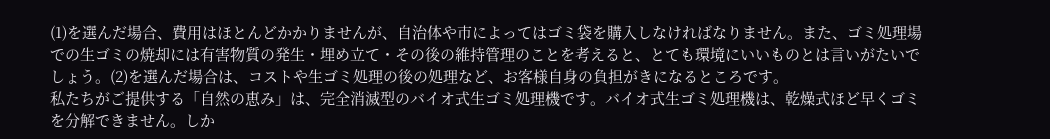(1)を選んだ場合、費用はほとんどかかりませんが、自治体や市によってはゴミ袋を購入しなければなりません。また、ゴミ処理場での生ゴミの焼却には有害物質の発生・埋め立て・その後の維持管理のことを考えると、とても環境にいいものとは言いがたいでしょう。(2)を選んだ場合は、コストや生ゴミ処理の後の処理など、お客様自身の負担がきになるところです。
私たちがご提供する「自然の恵み」は、完全消滅型のバイオ式生ゴミ処理機です。バイオ式生ゴミ処理機は、乾燥式ほど早くゴミを分解できません。しか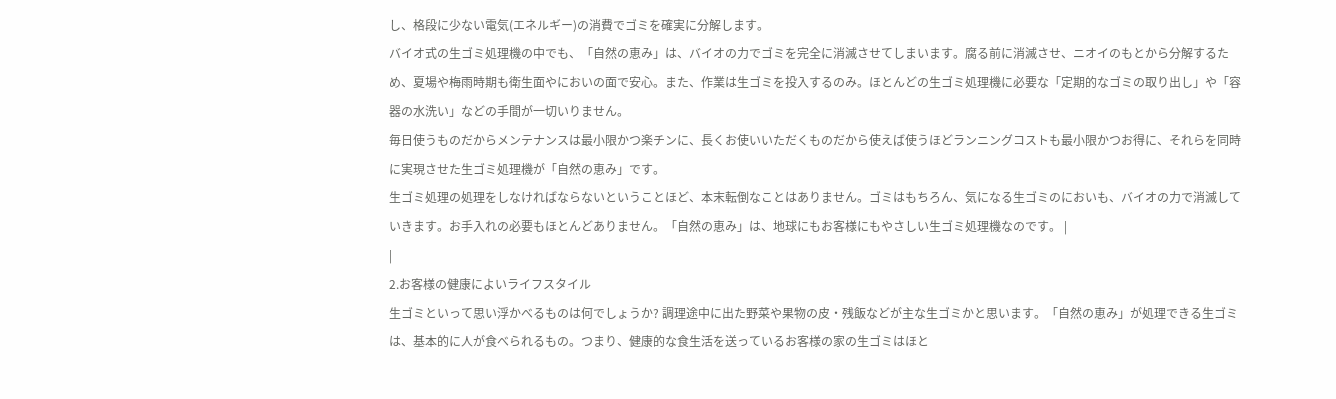し、格段に少ない電気(エネルギー)の消費でゴミを確実に分解します。
バイオ式の生ゴミ処理機の中でも、「自然の恵み」は、バイオの力でゴミを完全に消滅させてしまいます。腐る前に消滅させ、ニオイのもとから分解するため、夏場や梅雨時期も衛生面やにおいの面で安心。また、作業は生ゴミを投入するのみ。ほとんどの生ゴミ処理機に必要な「定期的なゴミの取り出し」や「容器の水洗い」などの手間が一切いりません。
毎日使うものだからメンテナンスは最小限かつ楽チンに、長くお使いいただくものだから使えば使うほどランニングコストも最小限かつお得に、それらを同時に実現させた生ゴミ処理機が「自然の恵み」です。
生ゴミ処理の処理をしなければならないということほど、本末転倒なことはありません。ゴミはもちろん、気になる生ゴミのにおいも、バイオの力で消滅していきます。お手入れの必要もほとんどありません。「自然の恵み」は、地球にもお客様にもやさしい生ゴミ処理機なのです。 |
|
2.お客様の健康によいライフスタイル
生ゴミといって思い浮かべるものは何でしょうか? 調理途中に出た野菜や果物の皮・残飯などが主な生ゴミかと思います。「自然の恵み」が処理できる生ゴミは、基本的に人が食べられるもの。つまり、健康的な食生活を送っているお客様の家の生ゴミはほと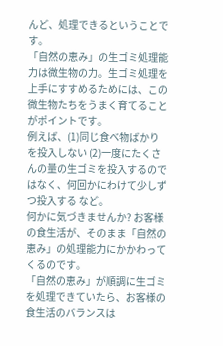んど、処理できるということです。
「自然の恵み」の生ゴミ処理能力は微生物の力。生ゴミ処理を上手にすすめるためには、この微生物たちをうまく育てることがポイントです。
例えば、(1)同じ食べ物ばかりを投入しない (2)一度にたくさんの量の生ゴミを投入するのではなく、何回かにわけて少しずつ投入する など。
何かに気づきませんか? お客様の食生活が、そのまま「自然の恵み」の処理能力にかかわってくるのです。
「自然の恵み」が順調に生ゴミを処理できていたら、お客様の食生活のバランスは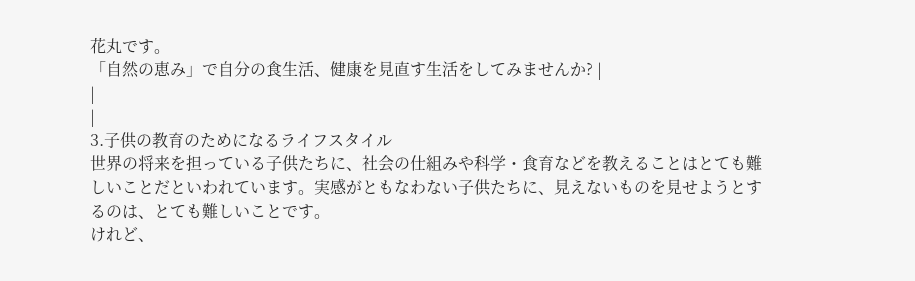花丸です。
「自然の恵み」で自分の食生活、健康を見直す生活をしてみませんか? |
|
|
3.子供の教育のためになるライフスタイル
世界の将来を担っている子供たちに、社会の仕組みや科学・食育などを教えることはとても難しいことだといわれています。実感がともなわない子供たちに、見えないものを見せようとするのは、とても難しいことです。
けれど、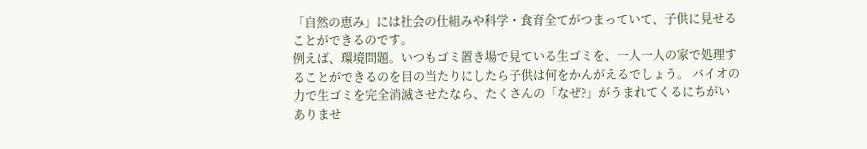「自然の恵み」には社会の仕組みや科学・食育全てがつまっていて、子供に見せることができるのです。
例えば、環境問題。いつもゴミ置き場で見ている生ゴミを、一人一人の家で処理することができるのを目の当たりにしたら子供は何をかんがえるでしょう。 バイオの力で生ゴミを完全消滅させたなら、たくさんの「なぜ?」がうまれてくるにちがいありませ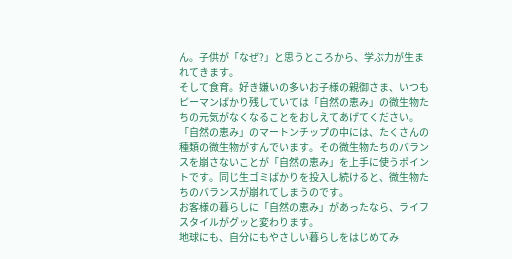ん。子供が「なぜ?」と思うところから、学ぶ力が生まれてきます。
そして食育。好き嫌いの多いお子様の親御さま、いつもピーマンばかり残していては「自然の恵み」の微生物たちの元気がなくなることをおしえてあげてください。「自然の恵み」のマートンチップの中には、たくさんの種類の微生物がすんでいます。その微生物たちのバランスを崩さないことが「自然の恵み」を上手に使うポイントです。同じ生ゴミばかりを投入し続けると、微生物たちのバランスが崩れてしまうのです。
お客様の暮らしに「自然の恵み」があったなら、ライフスタイルがグッと変わります。
地球にも、自分にもやさしい暮らしをはじめてみ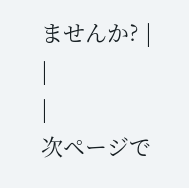ませんか? |
|
|
次ページで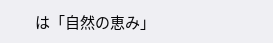は「自然の恵み」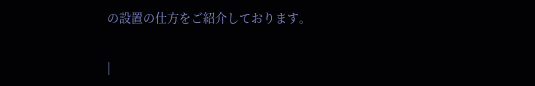の設置の仕方をご紹介しております。

|